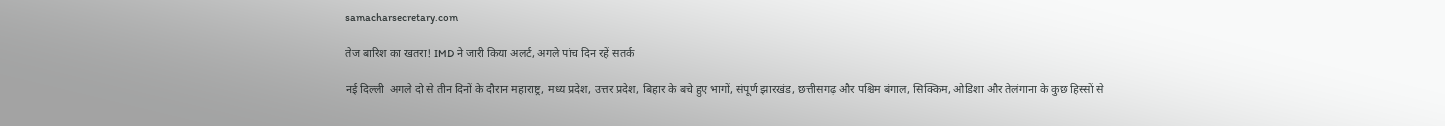samacharsecretary.com

तेज बारिश का खतरा! IMD ने जारी किया अलर्ट, अगले पांच दिन रहें सतर्क

नई दिल्ली  अगले दो से तीन दिनों के दौरान महाराष्ट्र, मध्य प्रदेश, उत्तर प्रदेश, बिहार के बचे हुए भागों, संपूर्ण झारखंड, छत्तीसगढ़ और पश्चिम बंगाल, सिक्किम, ओडिशा और तेलंगाना के कुछ हिस्सों से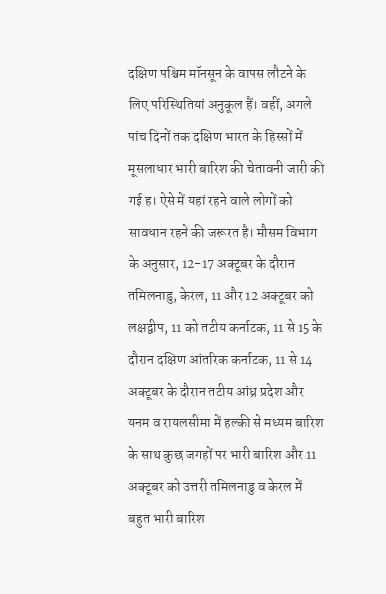दक्षिण पश्चिम मॉनसून के वापस लौटने के लिए परिस्थितियां अनुकूल हैं। वहीं, अगले पांच दिनों तक दक्षिण भारत के हिस्सों में मूसलाधार भारी बारिश की चेतावनी जारी की गई ह। ऐसे में यहां रहने वाले लोगों को सावधान रहने की जरूरत है। मौसम विभाग के अनुसार, 12-17 अक्टूबर के दौरान तमिलनाडु, केरल, 11 और 12 अक्टूबर को लक्षद्वीप, 11 को तटीय कर्नाटक, 11 से 15 के दौरान दक्षिण आंतरिक कर्नाटक, 11 से 14 अक्टूबर के दौरान तटीय आंध्र प्रदेश और यनम व रायलसीमा में हल्की से मध्यम बारिश के साथ कुछ जगहों पर भारी बारिश और 11 अक्टूबर को उत्तरी तमिलनाडु व केरल में बहुत भारी बारिश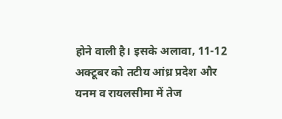होने वाली है। इसके अलावा, 11-12 अक्टूबर को तटीय आंध्र प्रदेश और यनम व रायलसीमा में तेज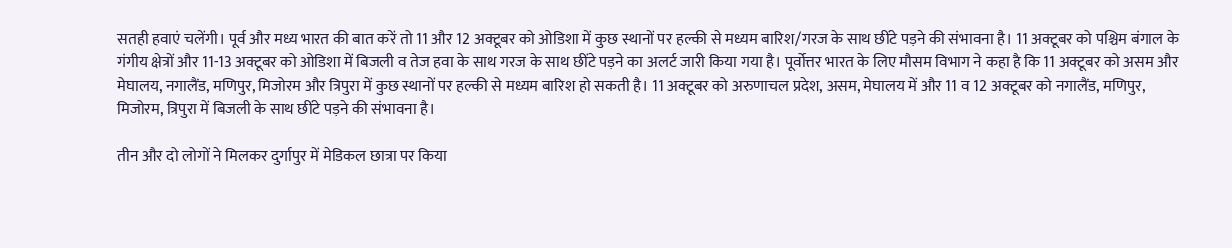सतही हवाएं चलेंगी। पूर्व और मध्य भारत की बात करें तो 11 और 12 अक्टूबर को ओडिशा में कुछ स्थानों पर हल्की से मध्यम बारिश/गरज के साथ छींटे पड़ने की संभावना है। 11 अक्टूबर को पश्चिम बंगाल के गंगीय क्षेत्रों और 11-13 अक्टूबर को ओडिशा में बिजली व तेज हवा के साथ गरज के साथ छींटे पड़ने का अलर्ट जारी किया गया है। पूर्वोत्तर भारत के लिए मौसम विभाग ने कहा है कि 11 अक्टूबर को असम और मेघालय, नगालैंड, मणिपुर, मिजोरम और त्रिपुरा में कुछ स्थानों पर हल्की से मध्यम बारिश हो सकती है। 11 अक्टूबर को अरुणाचल प्रदेश, असम, मेघालय में और 11 व 12 अक्टूबर को नगालैंड, मणिपुर, मिजोरम, त्रिपुरा में बिजली के साथ छींटे पड़ने की संभावना है।

तीन और दो लोगों ने मिलकर दुर्गापुर में मेडिकल छात्रा पर किया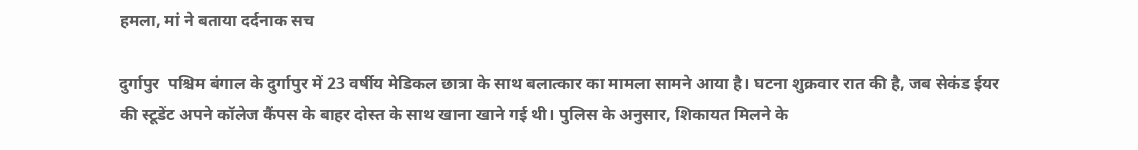हमला, मां ने बताया दर्दनाक सच

दुर्गापुर  पश्चिम बंगाल के दुर्गापुर में 23 वर्षीय मेडिकल छात्रा के साथ बलात्कार का मामला सामने आया है। घटना शुक्रवार रात की है, जब सेकंड ईयर की स्टूडेंट अपने कॉलेज कैंपस के बाहर दोस्त के साथ खाना खाने गई थी। पुलिस के अनुसार, शिकायत मिलने के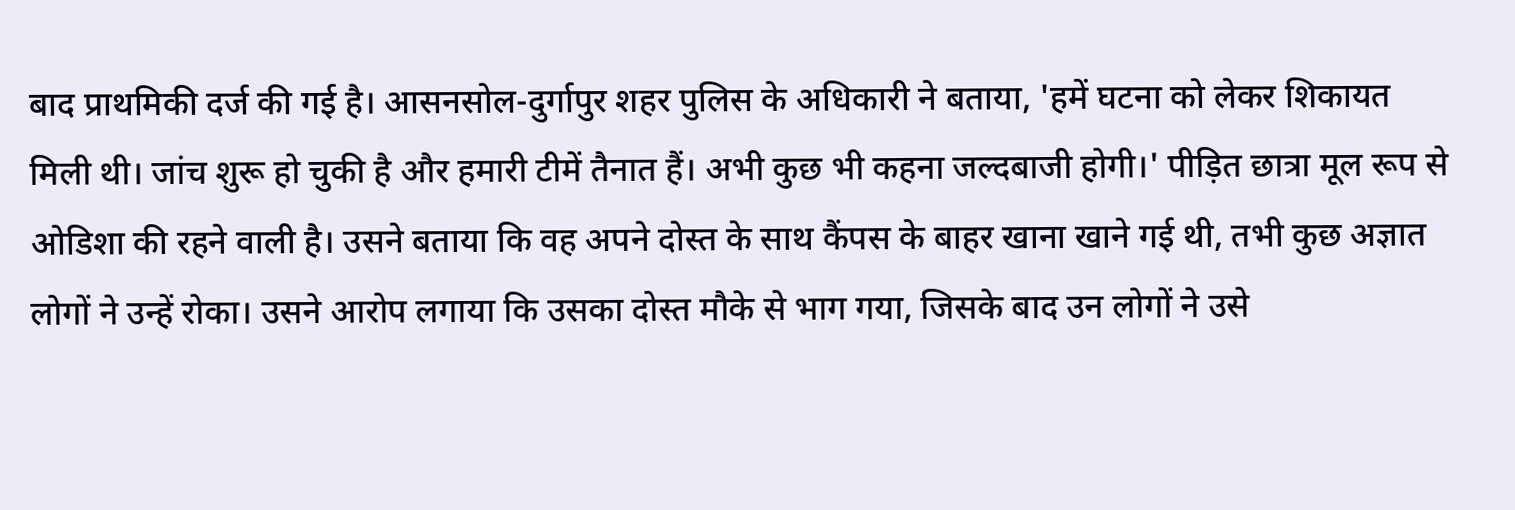बाद प्राथमिकी दर्ज की गई है। आसनसोल-दुर्गापुर शहर पुलिस के अधिकारी ने बताया, 'हमें घटना को लेकर शिकायत मिली थी। जांच शुरू हो चुकी है और हमारी टीमें तैनात हैं। अभी कुछ भी कहना जल्दबाजी होगी।' पीड़ित छात्रा मूल रूप से ओडिशा की रहने वाली है। उसने बताया कि वह अपने दोस्त के साथ कैंपस के बाहर खाना खाने गई थी, तभी कुछ अज्ञात लोगों ने उन्हें रोका। उसने आरोप लगाया कि उसका दोस्त मौके से भाग गया, जिसके बाद उन लोगों ने उसे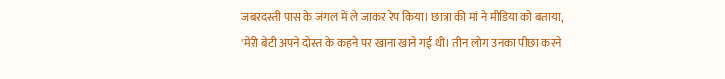जबरदस्ती पास के जंगल में ले जाकर रेप किया। छात्रा की मां ने मीडिया को बताया, 'मेरी बेटी अपने दोस्त के कहने पर खाना खाने गई थी। तीन लोग उनका पीछा करने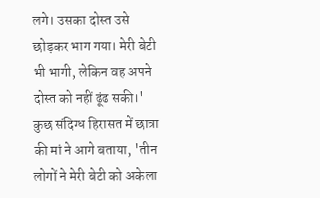लगे। उसका दोस्त उसे छोड़कर भाग गया। मेरी बेटी भी भागी, लेकिन वह अपने दोस्त को नहीं ढूंढ सकी।' कुछ संदिग्ध हिरासत में छात्रा की मां ने आगे बताया, 'तीन लोगों ने मेरी बेटी को अकेला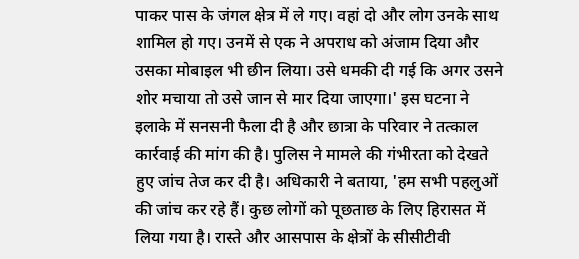पाकर पास के जंगल क्षेत्र में ले गए। वहां दो और लोग उनके साथ शामिल हो गए। उनमें से एक ने अपराध को अंजाम दिया और उसका मोबाइल भी छीन लिया। उसे धमकी दी गई कि अगर उसने शोर मचाया तो उसे जान से मार दिया जाएगा।' इस घटना ने इलाके में सनसनी फैला दी है और छात्रा के परिवार ने तत्काल कार्रवाई की मांग की है। पुलिस ने मामले की गंभीरता को देखते हुए जांच तेज कर दी है। अधिकारी ने बताया, 'हम सभी पहलुओं की जांच कर रहे हैं। कुछ लोगों को पूछताछ के लिए हिरासत में लिया गया है। रास्ते और आसपास के क्षेत्रों के सीसीटीवी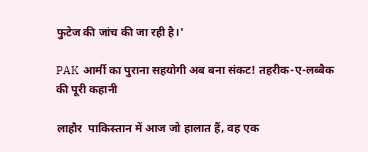फुटेज की जांच की जा रही है।'

PAK आर्मी का पुराना सहयोगी अब बना संकट! तहरीक-ए-लब्बैक की पूरी कहानी

लाहौर  पाकिस्तान में आज जो हालात हैं, वह एक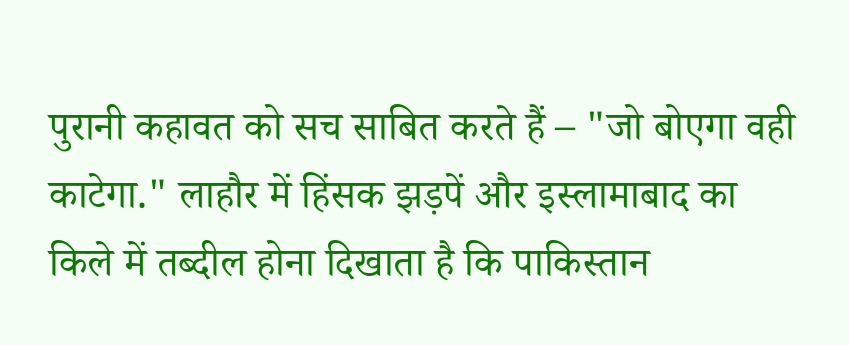पुरानी कहावत को सच साबित करते हैं – "जो बोएगा वही काटेगा." लाहौर में हिंसक झड़पें और इस्लामाबाद का किले में तब्दील होना दिखाता है कि पाकिस्तान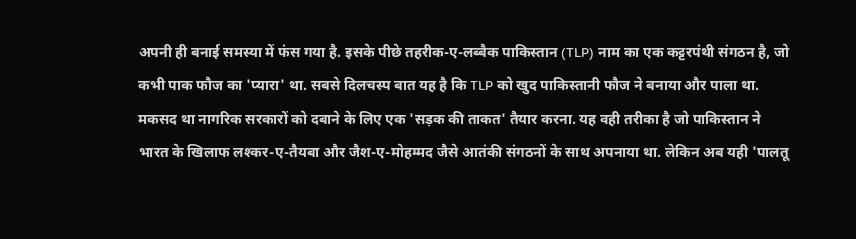अपनी ही बनाई समस्या में फंस गया है. इसके पीछे तहरीक-ए-लब्बैक पाकिस्तान (TLP) नाम का एक कट्टरपंथी संगठन है, जो कभी पाक फौज का 'प्यारा' था. सबसे दिलचस्प बात यह है कि TLP को खुद पाकिस्तानी फौज ने बनाया और पाला था. मकसद था नागरिक सरकारों को दबाने के लिए एक 'सड़क की ताकत' तैयार करना. यह वही तरीका है जो पाकिस्तान ने भारत के खिलाफ लश्कर-ए-तैयबा और जैश-ए-मोहम्मद जैसे आतंकी संगठनों के साथ अपनाया था. लेकिन अब यही 'पालतू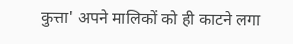कुत्ता' अपने मालिकों को ही काटने लगा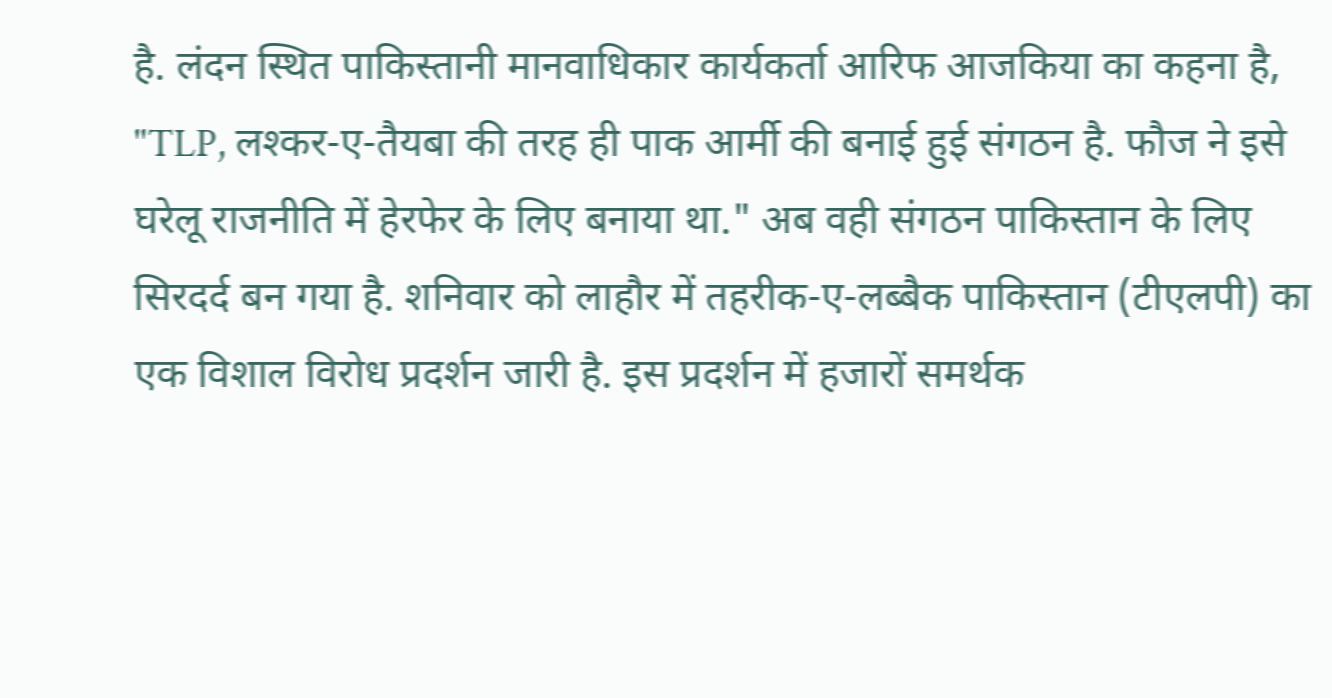है. लंदन स्थित पाकिस्तानी मानवाधिकार कार्यकर्ता आरिफ आजकिया का कहना है, "TLP, लश्कर-ए-तैयबा की तरह ही पाक आर्मी की बनाई हुई संगठन है. फौज ने इसे घरेलू राजनीति में हेरफेर के लिए बनाया था." अब वही संगठन पाकिस्तान के लिए सिरदर्द बन गया है. शनिवार को लाहौर में तहरीक-ए-लब्बैक पाकिस्तान (टीएलपी) का एक विशाल विरोध प्रदर्शन जारी है. इस प्रदर्शन में हजारों समर्थक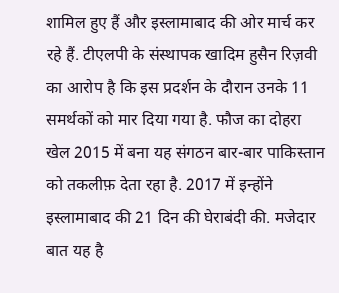शामिल हुए हैं और इस्लामाबाद की ओर मार्च कर रहे हैं. टीएलपी के संस्थापक खादिम हुसैन रिज़वी का आरोप है कि इस प्रदर्शन के दौरान उनके 11 समर्थकों को मार दिया गया है. फौज का दोहरा खेल 2015 में बना यह संगठन बार-बार पाकिस्तान को तकलीफ़ देता रहा है. 2017 में इन्होंने इस्लामाबाद की 21 दिन की घेराबंदी की. मजेदार बात यह है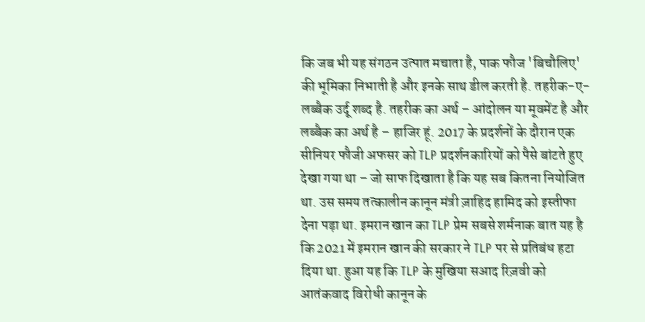कि जब भी यह संगठन उत्पात मचाता है, पाक फौज 'बिचौलिए' की भूमिका निभाती है और इनके साथ डील करती है. तहरीक-ए-लब्बैक उर्दू शब्द है. तहरीक का अर्थ – आंदोलन या मूवमेंट है और लब्बैक का अर्थ है – हाजिर हूं. 2017 के प्रदर्शनों के दौरान एक सीनियर फौजी अफसर को TLP प्रदर्शनकारियों को पैसे बांटते हुए देखा गया था – जो साफ दिखाता है कि यह सब कितना नियोजित था. उस समय तत्कालीन कानून मंत्री ज़ाहिद हामिद को इस्तीफा देना पड़ा था. इमरान खान का TLP प्रेम सबसे शर्मनाक बात यह है कि 2021 में इमरान खान की सरकार ने TLP पर से प्रतिबंध हटा दिया था. हुआ यह कि TLP के मुखिया सआद रिज़वी को आतंकवाद विरोधी कानून के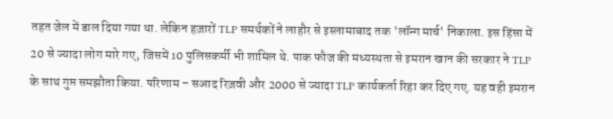तहत जेल में डाल दिया गया था. लेकिन हज़ारों TLP समर्थकों ने लाहौर से इस्लामाबाद तक 'लॉन्ग मार्च' निकाला. इस हिंसा में 20 से ज्यादा लोग मारे गए, जिसमें 10 पुलिसकर्मी भी शामिल थे. पाक फौज की मध्यस्थता से इमरान खान की सरकार ने TLP के साथ गुप्त समझौता किया. परिणाम – सआद रिज़वी और 2000 से ज्यादा TLP कार्यकर्ता रिहा कर दिए गए. यह वही इमरान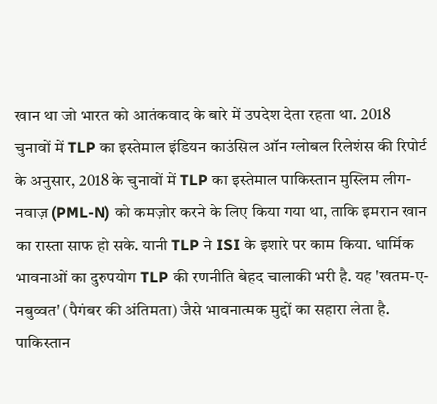खान था जो भारत को आतंकवाद के बारे में उपदेश देता रहता था. 2018 चुनावों में TLP का इस्तेमाल इंडियन काउंसिल ऑन ग्लोबल रिलेशंस की रिपोर्ट के अनुसार, 2018 के चुनावों में TLP का इस्तेमाल पाकिस्तान मुस्लिम लीग-नवाज़ (PML-N) को कमज़ोर करने के लिए किया गया था, ताकि इमरान खान का रास्ता साफ हो सके. यानी TLP ने ISI के इशारे पर काम किया. धार्मिक भावनाओं का दुरुपयोग TLP की रणनीति बेहद चालाकी भरी है. यह 'खतम-ए-नबुव्वत' (पैगंबर की अंतिमता) जैसे भावनात्मक मुद्दों का सहारा लेता है. पाकिस्तान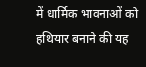में धार्मिक भावनाओं को हथियार बनाने की यह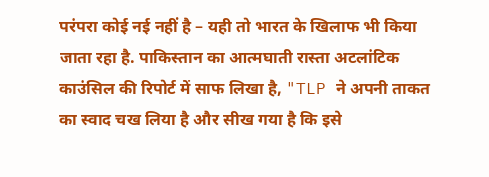परंपरा कोई नई नहीं है – यही तो भारत के खिलाफ भी किया जाता रहा है. पाकिस्तान का आत्मघाती रास्ता अटलांटिक काउंसिल की रिपोर्ट में साफ लिखा है, "TLP ने अपनी ताकत का स्वाद चख लिया है और सीख गया है कि इसे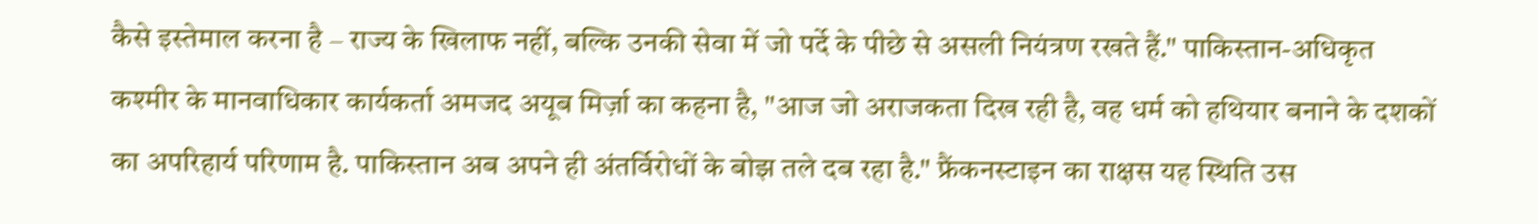कैसे इस्तेमाल करना है – राज्य के खिलाफ नहीं, बल्कि उनकी सेवा में जो पर्दे के पीछे से असली नियंत्रण रखते हैं." पाकिस्तान-अधिकृत कश्मीर के मानवाधिकार कार्यकर्ता अमजद अयूब मिर्ज़ा का कहना है, "आज जो अराजकता दिख रही है, वह धर्म को हथियार बनाने के दशकों का अपरिहार्य परिणाम है. पाकिस्तान अब अपने ही अंतर्विरोधों के बोझ तले दब रहा है." फ्रैंकनस्टाइन का राक्षस यह स्थिति उस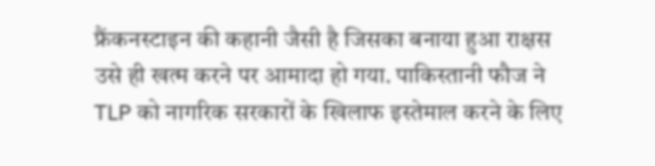फ्रैंकनस्टाइन की कहानी जैसी है जिसका बनाया हुआ राक्षस उसे ही खत्म करने पर आमादा हो गया. पाकिस्तानी फौज ने TLP को नागरिक सरकारों के खिलाफ इस्तेमाल करने के लिए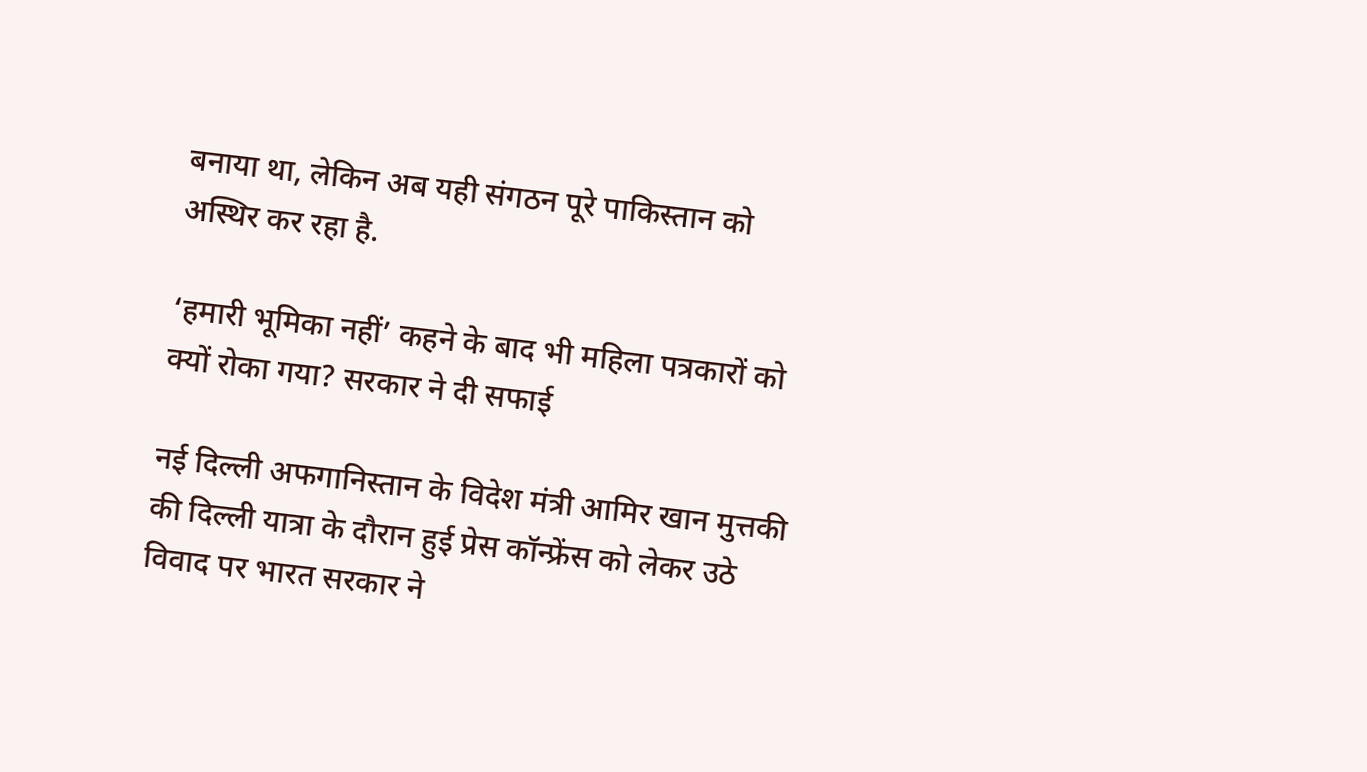बनाया था, लेकिन अब यही संगठन पूरे पाकिस्तान को अस्थिर कर रहा है.

‘हमारी भूमिका नहीं’ कहने के बाद भी महिला पत्रकारों को क्यों रोका गया? सरकार ने दी सफाई

नई दिल्ली अफगानिस्तान के विदेश मंत्री आमिर खान मुत्तकी की दिल्ली यात्रा के दौरान हुई प्रेस कॉन्फ्रेंस को लेकर उठे विवाद पर भारत सरकार ने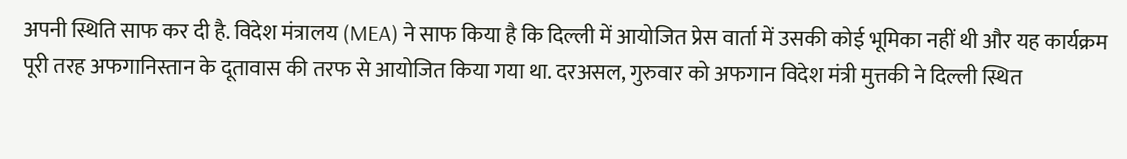अपनी स्थिति साफ कर दी है. विदेश मंत्रालय (MEA) ने साफ किया है कि दिल्ली में आयोजित प्रेस वार्ता में उसकी कोई भूमिका नहीं थी और यह कार्यक्रम पूरी तरह अफगानिस्तान के दूतावास की तरफ से आयोजित किया गया था. दरअसल, गुरुवार को अफगान विदेश मंत्री मुत्तकी ने दिल्ली स्थित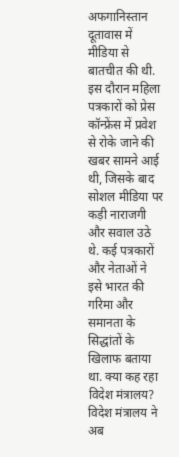अफगानिस्तान दूतावास में मीडिया से बातचीत की थी. इस दौरान महिला पत्रकारों को प्रेस कॉन्फ्रेंस में प्रवेश से रोके जाने की खबर सामने आई थी, जिसके बाद सोशल मीडिया पर कड़ी नाराजगी और सवाल उठे थे. कई पत्रकारों और नेताओं ने इसे भारत की गरिमा और समानता के सिद्धांतों के खिलाफ बताया था. क्या कह रहा विदेश मंत्रालय? विदेश मंत्रालय ने अब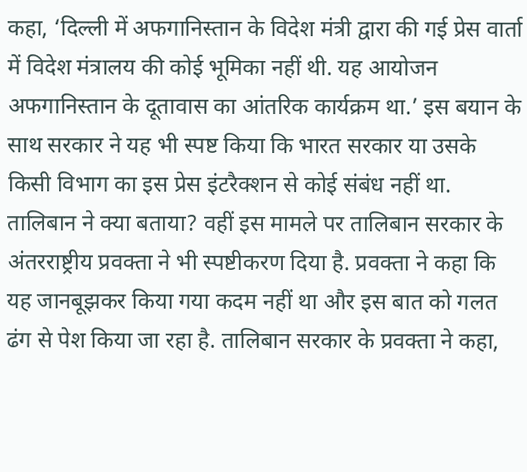कहा, ‘दिल्ली में अफगानिस्तान के विदेश मंत्री द्वारा की गई प्रेस वार्ता में विदेश मंत्रालय की कोई भूमिका नहीं थी. यह आयोजन अफगानिस्तान के दूतावास का आंतरिक कार्यक्रम था.’ इस बयान के साथ सरकार ने यह भी स्पष्ट किया कि भारत सरकार या उसके किसी विभाग का इस प्रेस इंटरैक्शन से कोई संबंध नहीं था. तालिबान ने क्या बताया? वहीं इस मामले पर तालिबान सरकार के अंतरराष्ट्रीय प्रवक्ता ने भी स्पष्टीकरण दिया है. प्रवक्ता ने कहा कि यह जानबूझकर किया गया कदम नहीं था और इस बात को गलत ढंग से पेश किया जा रहा है. तालिबान सरकार के प्रवक्ता ने कहा,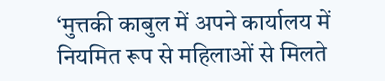‘मुत्तकी काबुल में अपने कार्यालय में नियमित रूप से महिलाओं से मिलते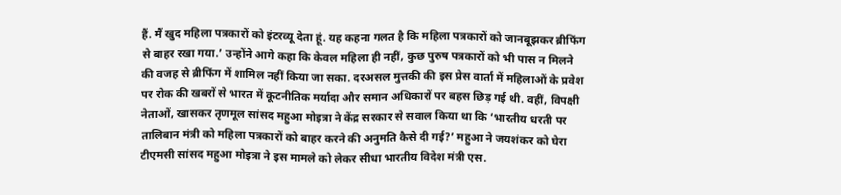हैं. मैं खुद महिला पत्रकारों को इंटरव्यू देता हूं. यह कहना गलत है कि महिला पत्रकारों को जानबूझकर ब्रीफिंग से बाहर रखा गया.’ उन्होंने आगे कहा कि केवल महिला ही नहीं, कुछ पुरुष पत्रकारों को भी पास न मिलने की वजह से ब्रीफिंग में शामिल नहीं किया जा सका. दरअसल मुत्तकी की इस प्रेस वार्ता में महिलाओं के प्रवेश पर रोक की खबरों से भारत में कूटनीतिक मर्यादा और समान अधिकारों पर बहस छिड़ गई थी. वहीं, विपक्षी नेताओं, खासकर तृणमूल सांसद महुआ मोइत्रा ने केंद्र सरकार से सवाल किया था कि ‘भारतीय धरती पर तालिबान मंत्री को महिला पत्रकारों को बाहर करने की अनुमति कैसे दी गई?’ महुआ ने जयशंकर को घेरा टीएमसी सांसद महुआ मोइत्रा ने इस मामले को लेकर सीधा भारतीय विदेश मंत्री एस.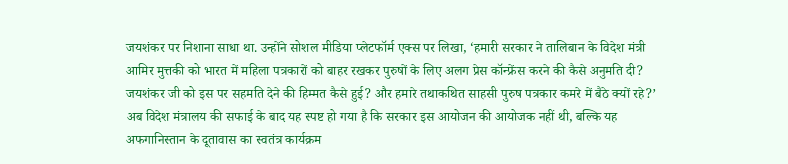जयशंकर पर निशाना साधा था. उन्होंने सोशल मीडिया प्लेटफॉर्म एक्स पर लिखा, ‘हमारी सरकार ने तालिबान के विदेश मंत्री आमिर मुत्तकी को भारत में महिला पत्रकारों को बाहर रखकर पुरुषों के लिए अलग प्रेस कॉन्फ्रेंस करने की कैसे अनुमति दी? जयशंकर जी को इस पर सहमति देने की हिम्मत कैसे हुई? और हमारे तथाकथित साहसी पुरुष पत्रकार कमरे में बैठे क्यों रहे?’ अब विदेश मंत्रालय की सफाई के बाद यह स्पष्ट हो गया है कि सरकार इस आयोजन की आयोजक नहीं थी, बल्कि यह अफगानिस्तान के दूतावास का स्वतंत्र कार्यक्रम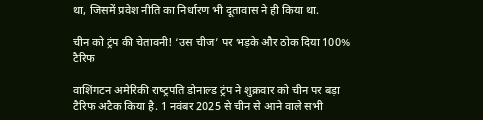था, जिसमें प्रवेश नीति का निर्धारण भी दूतावास ने ही किया था.

चीन को ट्रंप की चेतावनी! ‘उस चीज’ पर भड़के और ठोक दिया 100% टैरिफ

वाशिंगटन अमेरिकी राष्‍ट्रपति डोनाल्‍ड ट्रंप ने शुक्रवार को चीन पर बड़ा टैरिफ अटैक किया है. 1 नवंबर 2025 से चीन से आने वाले सभी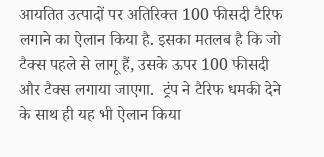आयतित उत्‍पादों पर अतिरिक्‍त 100 फीसदी टैरिफ लगाने का ऐलान किया है. इसका मतलब है कि जो टैक्‍स पहले से लागू हैं, उसके ऊपर 100 फीसदी और टैक्‍स लगाया जाएगा.  ट्रंप ने टैरिफ धमकी देने के साथ ही यह भी ऐलान किया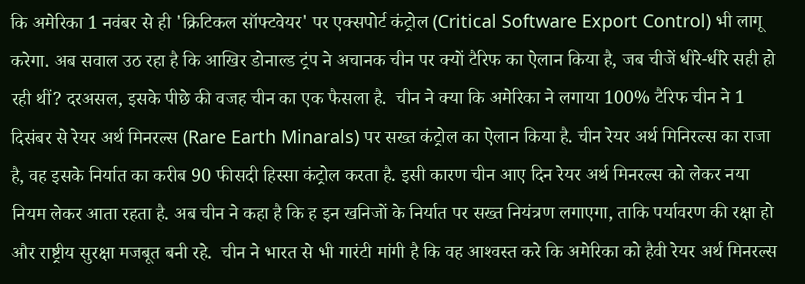कि अमेरिका 1 नवंबर से ही 'क्रिटिकल सॉफ्टवेयर' पर एक्सपोर्ट कंट्रोल (Critical Software Export Control) भी लागू करेगा. अब सवाल उठ रहा है कि आखिर डोनाल्‍ड ट्रंप ने अचानक चीन पर क्‍यों टैरिफ का ऐलान किया है, जब चीजें धीरे-धीरे सही हो रही थीं? दरअसल, इसके पीछे की वजह चीन का एक फैसला है.  चीन ने क्‍या कि अमेरिका ने लगाया 100% टैरिफ चीन ने 1 दिसंबर से रेयर अर्थ मिनरल्‍स (Rare Earth Minarals) पर सख्‍त कंट्रोल का ऐलान किया है. चीन रेयर अर्थ मिनिरल्स का राजा है, वह इसके निर्यात का करीब 90 फीसदी हिस्‍सा कंट्रोल करता है. इसी कारण चीन आए दिन रेयर अर्थ मिनरल्‍स को लेकर नया नियम लेकर आता रहता है. अब चीन ने कहा है कि ह इन खनिजों के निर्यात पर सख्त नियंत्रण लगाएगा, ताकि पर्यावरण की रक्षा हो और राष्ट्रीय सुरक्षा मजबूत बनी रहे.  चीन ने भारत से भी गारंटी मांगी है कि वह आश्‍वस्‍त करे कि अमेरिका को हैवी रेयर अर्थ मिनरल्‍स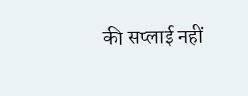की सप्‍लाई नहीं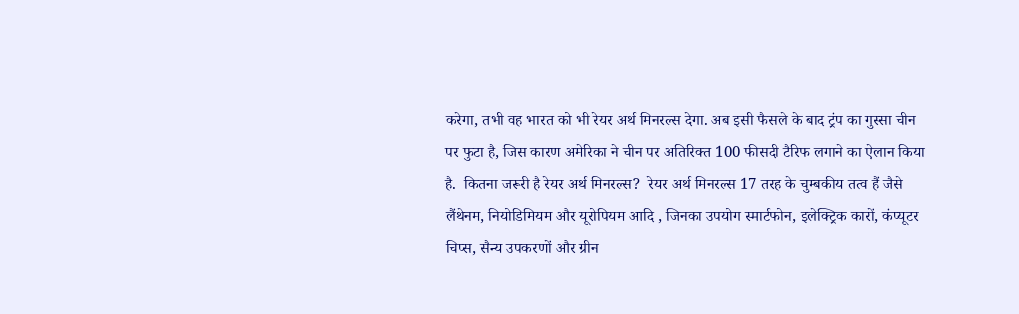करेगा, तभी वह भारत को भी रेयर अर्थ मिनरल्‍स देगा. अब इसी फैसले के बाद ट्रंप का गुस्‍सा चीन पर फुटा है, जिस कारण अमेरिका ने चीन पर अतिर‍िक्‍त 100 फीसदी टैरिफ लगाने का ऐलान किया है.  कितना जरूरी है रेयर अर्थ मिनरल्‍स?  रेयर अर्थ मिनरल्‍स 17 तरह के चुम्‍बकीय तत्‍व हैं जैसे लैंथेनम, नियोडिमियम और यूरोपियम आदि , जिनका उपयोग स्मार्टफोन, इलेक्ट्रिक कारों, कंप्यूटर चिप्स, सैन्य उपकरणों और ग्रीन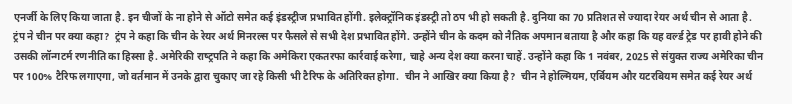एनर्जी के लिए किया जाता है. इन चीजों के ना होने से ऑटो समेत कई इंडस्‍ट्रीज प्रभावित होंगी. इलेक्‍ट्रॉनिक इंडस्‍ट्री तो ठप भी हो सकती है. दुनिया का 70 प्रतिशत से ज्यादा रेयर अर्थ चीन से आता है. ट्रंप ने चीन पर क्‍या कहा?  ट्रंप ने कहा कि चीन के रेयर अर्थ मिनरल्‍स पर फैसले से सभी देश प्रभावित होंगे. उन्‍होंने चीन के कदम को नैतिक अपमान बताया है और कहा कि यह वर्ल्‍ड ट्रेड पर हावी होने की उसकी लॉन्‍गटर्म रणनीति का हिस्‍सा है. अमेरिकी राष्‍ट्रपति ने कहा कि अमेकिरा एकतरफा कार्रवाई करेगा, चाहे अन्‍य देश क्‍या करना चाहें. उन्‍होंने कहा कि 1 नवंबर, 2025 से संयुक्त राज्य अमेरिका चीन पर 100% टैरिफ लगाएगा, जो वर्तमान में उनके द्वारा चुकाए जा रहे किसी भी टैरिफ के अतिरिक्त होगा.  चीन ने आखिर क्‍या किया है?  चीन ने होल्मियम, एर्बियम और यटरबियम समेत कई रेयर अर्थ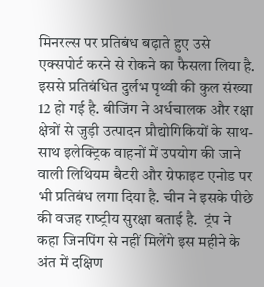मिनरल्‍स पर प्रतिबंध बढ़ाते हुए उसे एक्‍सपोर्ट करने से रोकने का फैसला लिया है. इससे प्रतिबंधित दुर्लभ पृथ्वी की कुल संख्या 12 हो गई है. बीजिंग ने अर्धचालक और रक्षा क्षेत्रों से जुड़ी उत्पादन प्रौद्योगिकियों के साथ-साथ इलेक्ट्रिक वाहनों में उपयोग की जाने वाली लिथियम बैटरी और ग्रेफाइट एनोड पर भी प्रतिबंध लगा दिया है. चीन ने इसके पीछे की वजह राष्‍ट्रीय सुरक्षा बताई है.  ट्रंप ने कहा जिनपिंग से नहीं मिलेंगे इस महीने के अंत में दक्षिण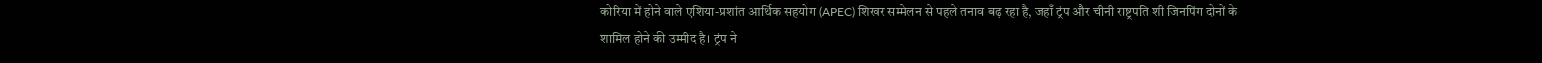कोरिया में होने वाले एशिया-प्रशांत आर्थिक सहयोग (APEC) शिखर सम्मेलन से पहले तनाव बढ़ रहा है, जहाँ ट्रंप और चीनी राष्ट्रपति शी जिनपिंग दोनों के शामिल होने की उम्मीद है। ट्रंप ने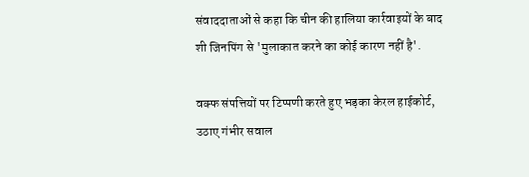संवाददाताओं से कहा कि चीन की हालिया कार्रवाइयों के बाद शी जिनपिंग से 'मुलाकात करने का कोई कारण नहीं है'.

वक्फ संपत्तियों पर टिप्पणी करते हुए भड़का केरल हाईकोर्ट, उठाए गंभीर सवाल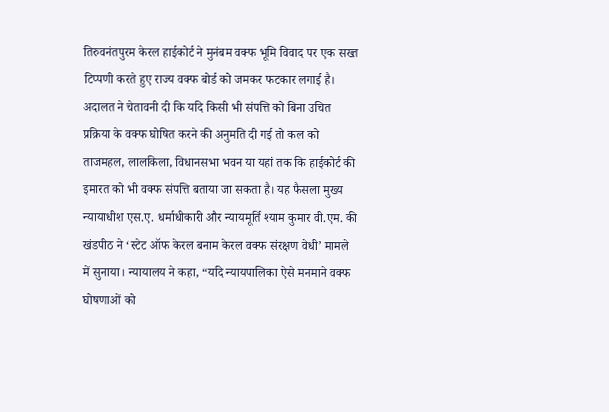तिरुवनंतपुरम केरल हाईकोर्ट ने मुनंबम वक्फ भूमि विवाद पर एक सख्त टिप्पणी करते हुए राज्य वक्फ बोर्ड को जमकर फटकार लगाई है। अदालत ने चेतावनी दी कि यदि किसी भी संपत्ति को बिना उचित प्रक्रिया के वक्फ घोषित करने की अनुमति दी गई तो कल को ताजमहल, लालकिला, विधानसभा भवन या यहां तक कि हाईकोर्ट की इमारत को भी वक्फ संपत्ति बताया जा सकता है। यह फैसला मुख्य न्यायाधीश एस.ए. धर्माधीकारी और न्यायमूर्ति श्याम कुमार वी.एम. की खंडपीठ ने ‘स्टेट ऑफ केरल बनाम केरल वक्फ संरक्षण वेधी’ मामले में सुनाया। न्यायालय ने कहा, “यदि न्यायपालिका ऐसे मनमाने वक्फ घोषणाओं को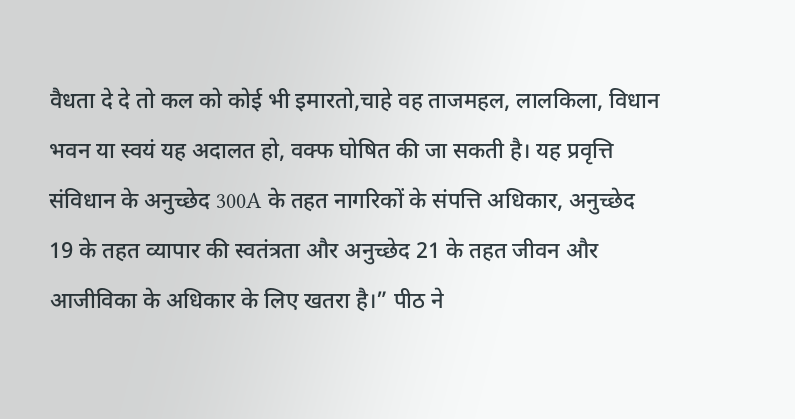वैधता दे दे तो कल को कोई भी इमारतो,चाहे वह ताजमहल, लालकिला, विधान भवन या स्वयं यह अदालत हो, वक्फ घोषित की जा सकती है। यह प्रवृत्ति संविधान के अनुच्छेद 300A के तहत नागरिकों के संपत्ति अधिकार, अनुच्छेद 19 के तहत व्यापार की स्वतंत्रता और अनुच्छेद 21 के तहत जीवन और आजीविका के अधिकार के लिए खतरा है।” पीठ ने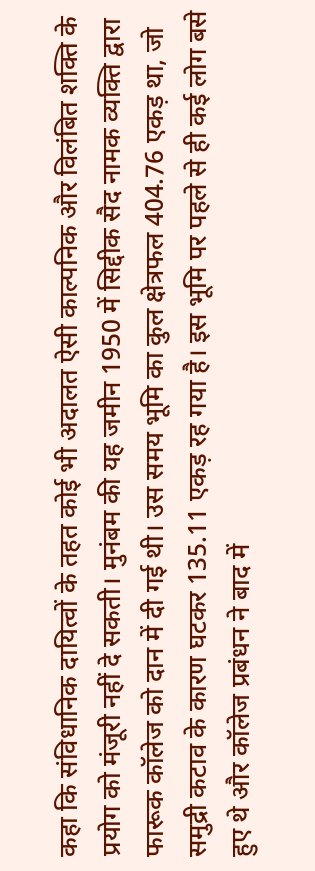कहा कि संविधानिक दायित्वों के तहत कोई भी अदालत ऐसी काल्पनिक और विलंबित शक्ति के प्रयोग को मंजूरी नहीं दे सकती। मुनंबम की यह जमीन 1950 में सिद्दीक सैद नामक व्यक्ति द्वारा फारूक कॉलेज को दान में दी गई थी। उस समय भूमि का कुल क्षेत्रफल 404.76 एकड़ था, जो समुद्री कटाव के कारण घटकर 135.11 एकड़ रह गया है। इस भूमि पर पहले से ही कई लोग बसे हुए थे और कॉलेज प्रबंधन ने बाद में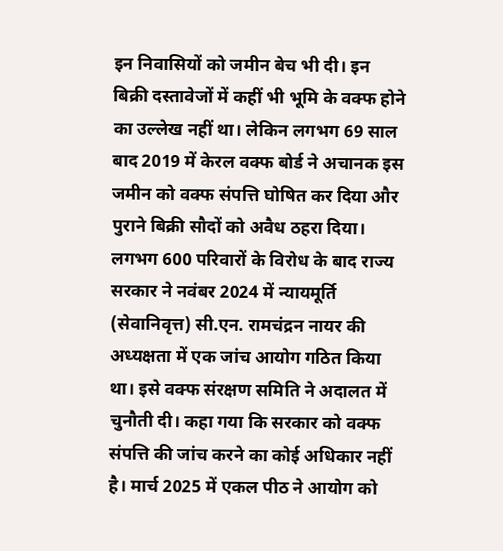इन निवासियों को जमीन बेच भी दी। इन बिक्री दस्तावेजों में कहीं भी भूमि के वक्फ होने का उल्लेख नहीं था। लेकिन लगभग 69 साल बाद 2019 में केरल वक्फ बोर्ड ने अचानक इस जमीन को वक्फ संपत्ति घोषित कर दिया और पुराने बिक्री सौदों को अवैध ठहरा दिया। लगभग 600 परिवारों के विरोध के बाद राज्य सरकार ने नवंबर 2024 में न्यायमूर्ति (सेवानिवृत्त) सी.एन. रामचंद्रन नायर की अध्यक्षता में एक जांच आयोग गठित किया था। इसे वक्फ संरक्षण समिति ने अदालत में चुनौती दी। कहा गया कि सरकार को वक्फ संपत्ति की जांच करने का कोई अधिकार नहीं है। मार्च 2025 में एकल पीठ ने आयोग को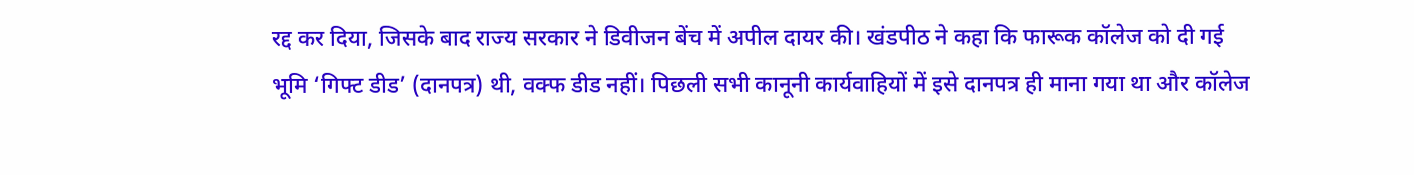रद्द कर दिया, जिसके बाद राज्य सरकार ने डिवीजन बेंच में अपील दायर की। खंडपीठ ने कहा कि फारूक कॉलेज को दी गई भूमि ‘गिफ्ट डीड’ (दानपत्र) थी, वक्फ डीड नहीं। पिछली सभी कानूनी कार्यवाहियों में इसे दानपत्र ही माना गया था और कॉलेज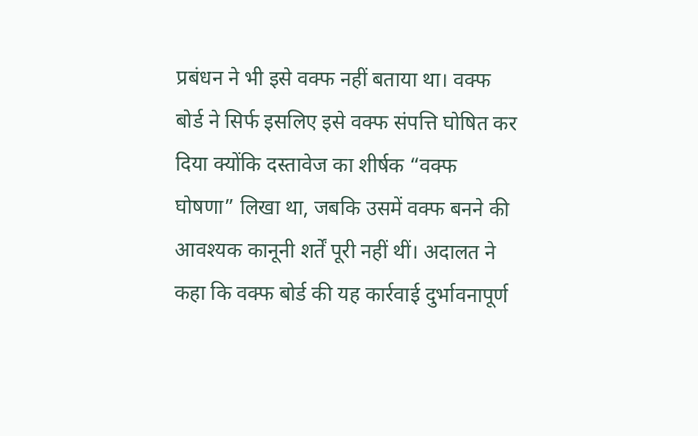प्रबंधन ने भी इसे वक्फ नहीं बताया था। वक्फ बोर्ड ने सिर्फ इसलिए इसे वक्फ संपत्ति घोषित कर दिया क्योंकि दस्तावेज का शीर्षक “वक्फ घोषणा” लिखा था, जबकि उसमें वक्फ बनने की आवश्यक कानूनी शर्तें पूरी नहीं थीं। अदालत ने कहा कि वक्फ बोर्ड की यह कार्रवाई दुर्भावनापूर्ण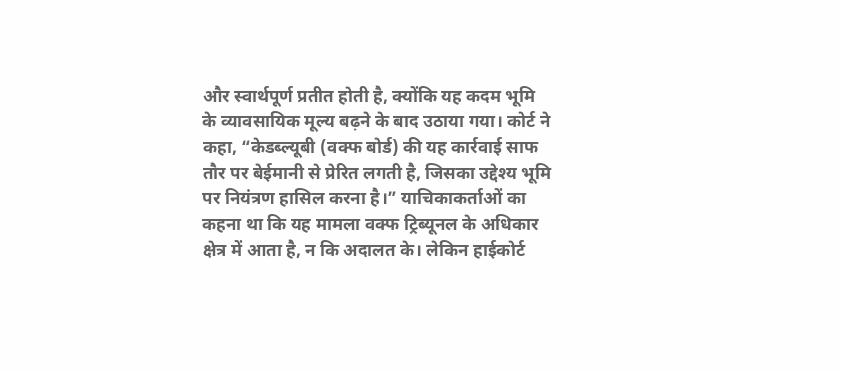और स्वार्थपूर्ण प्रतीत होती है, क्योंकि यह कदम भूमि के व्यावसायिक मूल्य बढ़ने के बाद उठाया गया। कोर्ट ने कहा, “केडब्ल्यूबी (वक्फ बोर्ड) की यह कार्रवाई साफ तौर पर बेईमानी से प्रेरित लगती है, जिसका उद्देश्य भूमि पर नियंत्रण हासिल करना है।” याचिकाकर्ताओं का कहना था कि यह मामला वक्फ ट्रिब्यूनल के अधिकार क्षेत्र में आता है, न कि अदालत के। लेकिन हाईकोर्ट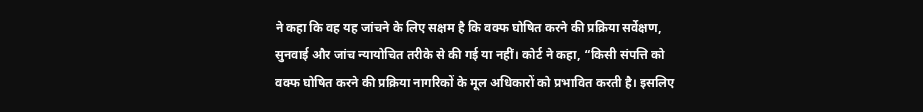ने कहा कि वह यह जांचने के लिए सक्षम है कि वक्फ घोषित करने की प्रक्रिया सर्वेक्षण, सुनवाई और जांच न्यायोचित तरीके से की गई या नहीं। कोर्ट ने कहा, “किसी संपत्ति को वक्फ घोषित करने की प्रक्रिया नागरिकों के मूल अधिकारों को प्रभावित करती है। इसलिए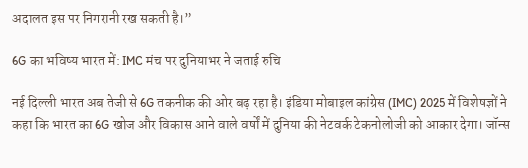अदालत इस पर निगरानी रख सकती है।”

6G का भविष्य भारत में: IMC मंच पर दुनियाभर ने जताई रुचि

नई दिल्ली भारत अब तेजी से 6G तकनीक की ओर बढ़ रहा है। इंडिया मोबाइल कांग्रेस (IMC) 2025 में विशेषज्ञों ने कहा कि भारत का 6G खोज और विकास आने वाले वर्षों में दुनिया की नेटवर्क टेकनोलोजी को आकार देगा। जॉन्स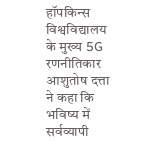हॉपकिन्स विश्वविद्यालय के मुख्य 5G रणनीतिकार आशुतोष दत्ता ने कहा कि भविष्य में सर्वव्यापी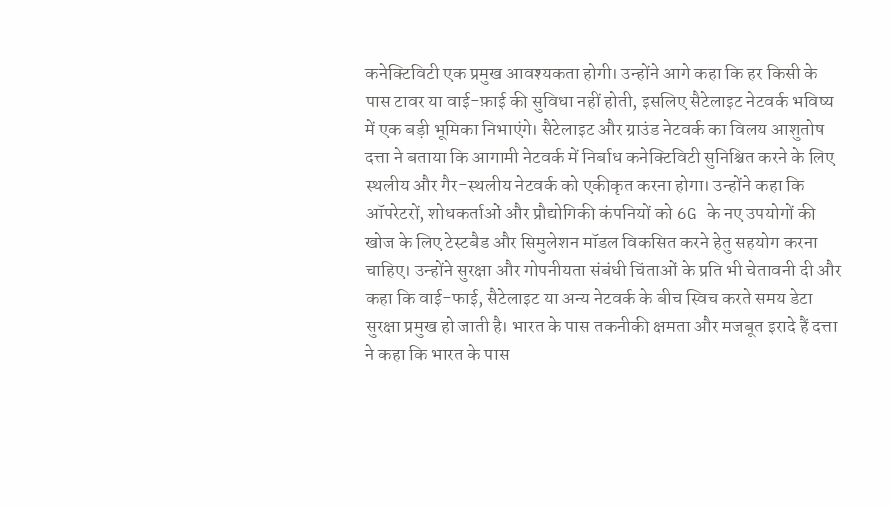कनेक्टिविटी एक प्रमुख आवश्यकता होगी। उन्होंने आगे कहा कि हर किसी के पास टावर या वाई-फ़ाई की सुविधा नहीं होती, इसलिए सैटेलाइट नेटवर्क भविष्य में एक बड़ी भूमिका निभाएंगे। सैटेलाइट और ग्राउंड नेटवर्क का विलय आशुतोष दत्ता ने बताया कि आगामी नेटवर्क में निर्बाध कनेक्टिविटी सुनिश्चित करने के लिए स्थलीय और गैर-स्थलीय नेटवर्क को एकीकृत करना होगा। उन्होंने कहा कि ऑपरेटरों, शोधकर्ताओं और प्रौद्योगिकी कंपनियों को 6G के नए उपयोगों की खोज के लिए टेस्टबैड और सिमुलेशन मॉडल विकसित करने हेतु सहयोग करना चाहिए। उन्होंने सुरक्षा और गोपनीयता संबंधी चिंताओं के प्रति भी चेतावनी दी और कहा कि वाई-फाई, सैटेलाइट या अन्य नेटवर्क के बीच स्विच करते समय डेटा सुरक्षा प्रमुख हो जाती है। भारत के पास तकनीकी क्षमता और मजबूत इरादे हैं दत्ता ने कहा कि भारत के पास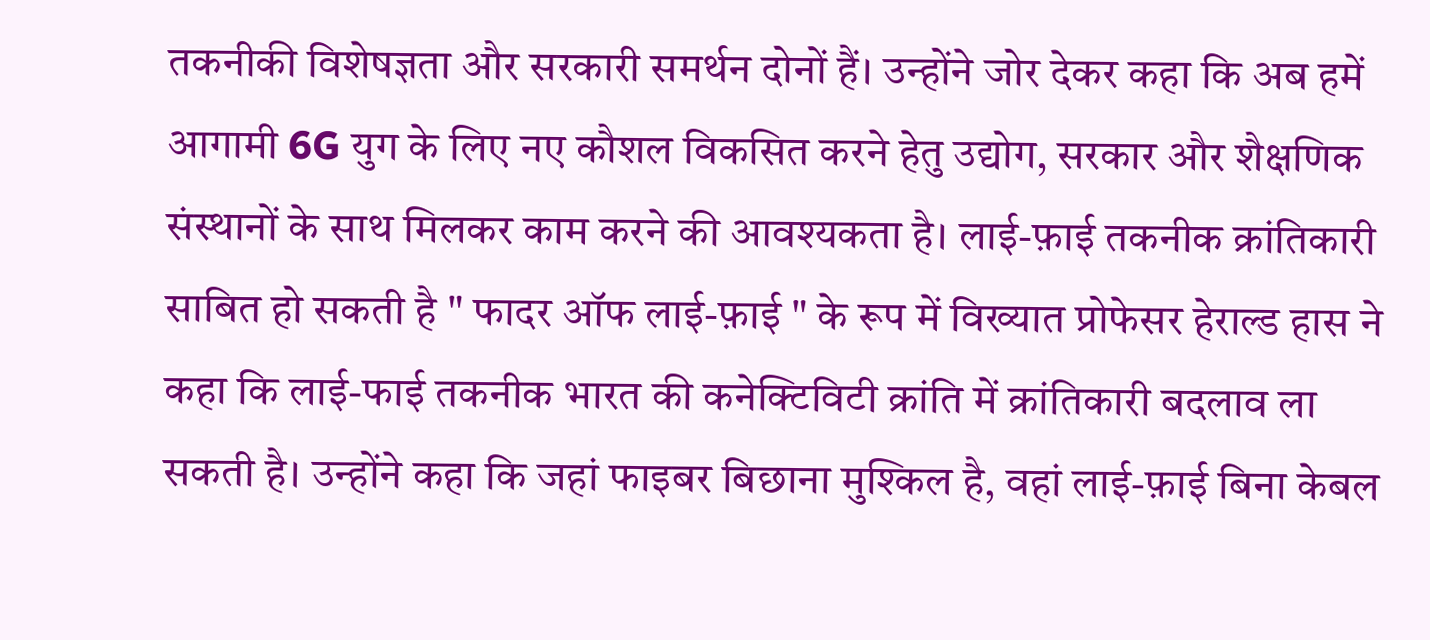तकनीकी विशेषज्ञता और सरकारी समर्थन दोनों हैं। उन्होंने जोर देकर कहा कि अब हमें आगामी 6G युग के लिए नए कौशल विकसित करने हेतु उद्योग, सरकार और शैक्षणिक संस्थानों के साथ मिलकर काम करने की आवश्यकता है। लाई-फ़ाई तकनीक क्रांतिकारी साबित हो सकती है " फादर ऑफ लाई-फ़ाई " के रूप में विख्यात प्रोफेसर हेराल्ड हास ने कहा कि लाई-फाई तकनीक भारत की कनेक्टिविटी क्रांति में क्रांतिकारी बदलाव ला सकती है। उन्होंने कहा कि जहां फाइबर बिछाना मुश्किल है, वहां लाई-फ़ाई बिना केबल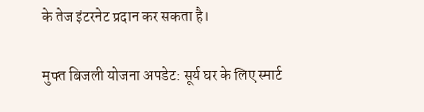के तेज इंटरनेट प्रदान कर सकता है।

मुफ्त बिजली योजना अपडेट: सूर्य घर के लिए स्मार्ट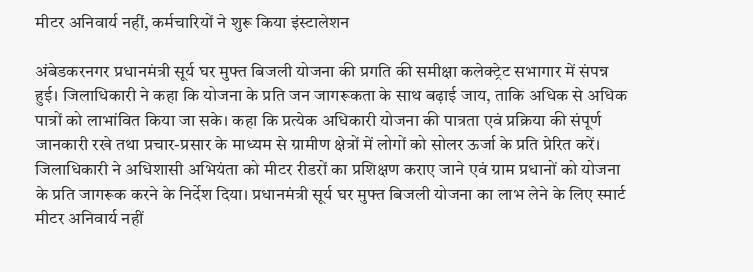मीटर अनिवार्य नहीं, कर्मचारियों ने शुरू किया इंस्टालेशन

अंबेडकरनगर प्रधानमंत्री सूर्य घर मुफ्त बिजली योजना की प्रगति की समीक्षा कलेक्ट्रेट सभागार में संपन्न हुई। जिलाधिकारी ने कहा कि योजना के प्रति जन जागरूकता के साथ बढ़ाई जाय, ताकि अधिक से अधिक पात्रों को लाभांवित किया जा सके। कहा कि प्रत्येक अधिकारी योजना की पात्रता एवं प्रक्रिया की संपूर्ण जानकारी रखे तथा प्रचार-प्रसार के माध्यम से ग्रामीण क्षेत्रों में लोगों को सोलर ऊर्जा के प्रति प्रेरित करें। जिलाधिकारी ने अधिशासी अभियंता को मीटर रीडरों का प्रशिक्षण कराए जाने एवं ग्राम प्रधानों को योजना के प्रति जागरूक करने के निर्देश दिया। प्रधानमंत्री सूर्य घर मुफ्त बिजली योजना का लाभ लेने के लिए स्मार्ट मीटर अनिवार्य नहीं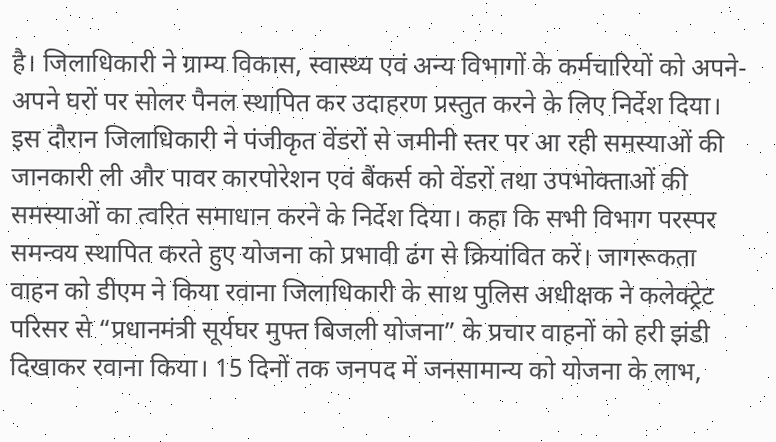है। जिलाधिकारी ने ग्राम्य विकास, स्वास्थ्य एवं अन्य विभागों के कर्मचारियों को अपने-अपने घरों पर सोलर पैनल स्थापित कर उदाहरण प्रस्तुत करने के लिए निर्देश दिया। इस दौरान जिलाधिकारी ने पंजीकृत वेंडरों से जमीनी स्तर पर आ रही समस्याओं की जानकारी ली और पावर कारपोरेशन एवं बैंकर्स को वेंडरों तथा उपभोक्ताओं की समस्याओं का त्वरित समाधान करने के निर्देश दिया। कहा कि सभी विभाग परस्पर समन्वय स्थापित करते हुए योजना को प्रभावी ढंग से क्रियांवित करें। जागरूकता वाहन को डीएम ने किया रवाना जिलाधिकारी के साथ पुलिस अधीक्षक ने कलेक्ट्रेट परिसर से “प्रधानमंत्री सूर्यघर मुफ्त बिजली योजना” के प्रचार वाहनों को हरी झंडी दिखाकर रवाना किया। 15 दिनों तक जनपद में जनसामान्य को योजना के लाभ,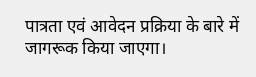पात्रता एवं आवेदन प्रक्रिया के बारे में जागरूक किया जाएगा।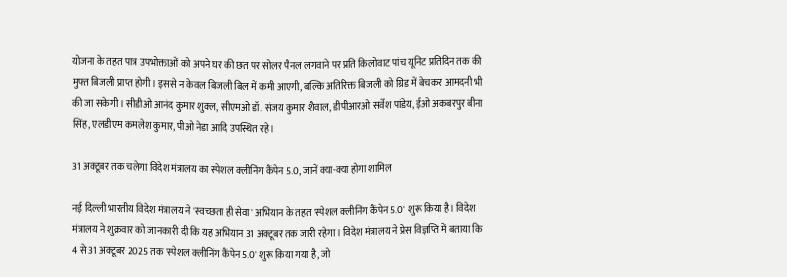योजना के तहत पात्र उपभोक्ताओं को अपने घर की छत पर सोलर पैनल लगवाने पर प्रति किलोवाट पांच यूनिट प्रतिदिन तक की मुफ्त बिजली प्राप्त होगी। इससे न केवल बिजली बिल में कमी आएगी, बल्कि अतिरिक्त बिजली को ग्रिड में बेचकर आमदनी भी की जा सकेगी। सीडीओ आनंद कुमार शुक्ल, सीएमओ डॉ. संजय कुमार शैवाल, डीपीआरओ सर्वेश पांडेय, ईओ अकबरपुर बीना सिंह, एलडीएम कमलेश कुमार, पीओ नेडा आदि उपस्थित रहे।

31 अक्टूबर तक चलेगा विदेश मंत्रालय का स्पेशल क्लीनिंग कैंपेन 5.0, जानें क्या-क्या होगा शामिल

नई दिल्ली भारतीय विदेश मंत्रालय ने 'स्वच्छता ही सेवा' अभियान के तहत 'स्पेशल क्लीनिंग कैंपेन 5.0' शुरू किया है। विदेश मंत्रालय ने शुक्रवार को जानकारी दी कि यह अभियान 31 अक्टूबर तक जारी रहेगा। विदेश मंत्रालय ने प्रेस विज्ञप्ति में बताया कि 4 से 31 अक्टूबर 2025 तक 'स्पेशल क्लीनिंग कैंपेन 5.0' शुरू किया गया है, जो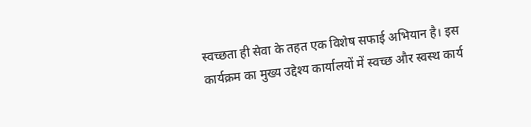स्वच्छता ही सेवा के तहत एक विशेष सफाई अभियान है। इस कार्यक्रम का मुख्य उद्देश्य कार्यालयों में स्वच्छ और स्वस्थ कार्य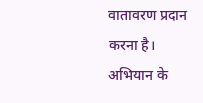वातावरण प्रदान करना है। अभियान के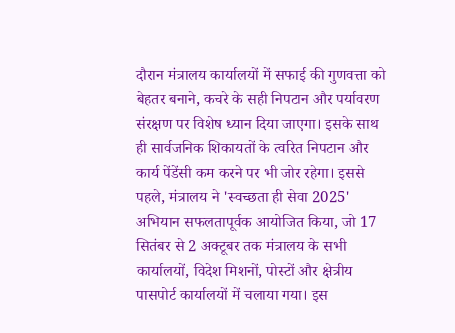दौरान मंत्रालय कार्यालयों में सफाई की गुणवत्ता को बेहतर बनाने, कचरे के सही निपटान और पर्यावरण संरक्षण पर विशेष ध्यान दिया जाएगा। इसके साथ ही सार्वजनिक शिकायतों के त्वरित निपटान और कार्य पेंडेंसी कम करने पर भी जोर रहेगा। इससे पहले, मंत्रालय ने 'स्वच्छता ही सेवा 2025' अभियान सफलतापूर्वक आयोजित किया, जो 17 सितंबर से 2 अक्टूबर तक मंत्रालय के सभी कार्यालयों, विदेश मिशनों, पोस्टों और क्षेत्रीय पासपोर्ट कार्यालयों में चलाया गया। इस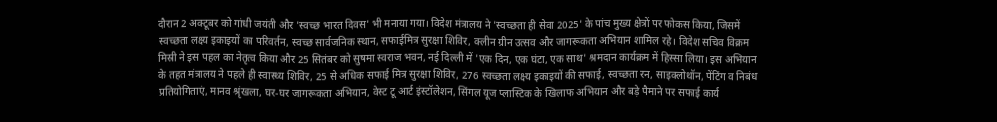दौरान 2 अक्टूबर को गांधी जयंती और 'स्वच्छ भारत दिवस' भी मनाया गया। विदेश मंत्रालय ने 'स्वच्छता ही सेवा 2025' के पांच मुख्य क्षेत्रों पर फोकस किया, जिसमें स्वच्छता लक्ष्य इकाइयों का परिवर्तन, स्वच्छ सार्वजनिक स्थान, सफाईमित्र सुरक्षा शिविर, क्लीन ग्रीन उत्सव और जागरूकता अभियान शामिल रहे। विदेश सचिव विक्रम मिस्री ने इस पहल का नेतृत्व किया और 25 सितंबर को सुषमा स्वराज भवन, नई दिल्ली में 'एक दिन, एक घंटा, एक साथ' श्रमदान कार्यक्रम में हिस्सा लिया। इस अभियान के तहत मंत्रालय ने पहले ही स्वास्थ्य शिविर, 25 से अधिक सफाई मित्र सुरक्षा शिविर, 276 स्वच्छता लक्ष्य इकाइयों की सफाई, स्वच्छता रन, साइक्लोथॉन, पेंटिंग व निबंध प्रतियोगिताएं, मानव श्रृंखला, घर-घर जागरूकता अभियान, वेस्ट टू आर्ट इंस्टॉलेशन, सिंगल यूज प्लास्टिक के खिलाफ अभियान और बड़े पैमाने पर सफाई कार्य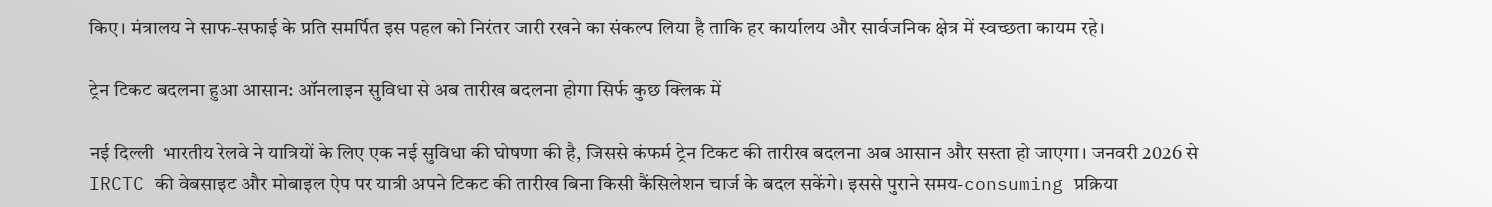किए। मंत्रालय ने साफ-सफाई के प्रति समर्पित इस पहल को निरंतर जारी रखने का संकल्प लिया है ताकि हर कार्यालय और सार्वजनिक क्षेत्र में स्वच्छता कायम रहे।

ट्रेन टिकट बदलना हुआ आसान: ऑनलाइन सुविधा से अब तारीख बदलना होगा सिर्फ कुछ क्लिक में

नई दिल्ली  भारतीय रेलवे ने यात्रियों के लिए एक नई सुविधा की घोषणा की है, जिससे कंफर्म ट्रेन टिकट की तारीख बदलना अब आसान और सस्ता हो जाएगा। जनवरी 2026 से IRCTC की वेबसाइट और मोबाइल ऐप पर यात्री अपने टिकट की तारीख बिना किसी कैंसिलेशन चार्ज के बदल सकेंगे। इससे पुराने समय-consuming प्रक्रिया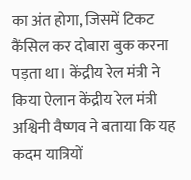का अंत होगा, जिसमें टिकट कैंसिल कर दोबारा बुक करना पड़ता था। केंद्रीय रेल मंत्री ने किया ऐलान केंद्रीय रेल मंत्री अश्विनी वैष्णव ने बताया कि यह कदम यात्रियों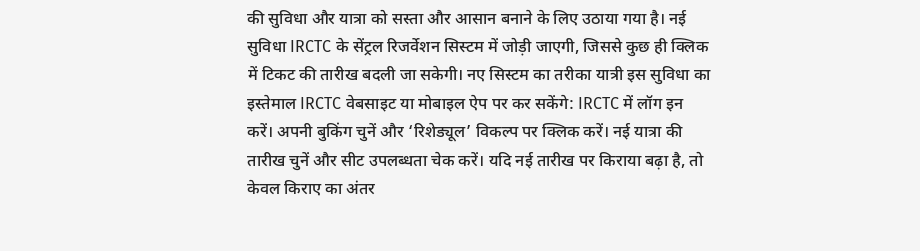की सुविधा और यात्रा को सस्ता और आसान बनाने के लिए उठाया गया है। नई सुविधा IRCTC के सेंट्रल रिजर्वेशन सिस्टम में जोड़ी जाएगी, जिससे कुछ ही क्लिक में टिकट की तारीख बदली जा सकेगी। नए सिस्टम का तरीका यात्री इस सुविधा का इस्तेमाल IRCTC वेबसाइट या मोबाइल ऐप पर कर सकेंगे: IRCTC में लॉग इन करें। अपनी बुकिंग चुनें और ‘रिशेड्यूल’ विकल्प पर क्लिक करें। नई यात्रा की तारीख चुनें और सीट उपलब्धता चेक करें। यदि नई तारीख पर किराया बढ़ा है, तो केवल किराए का अंतर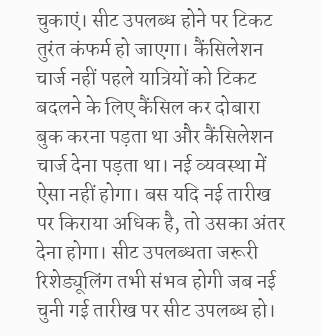चुकाएं। सीट उपलब्ध होने पर टिकट तुरंत कंफर्म हो जाएगा। कैंसिलेशन चार्ज नहीं पहले यात्रियों को टिकट बदलने के लिए कैंसिल कर दोबारा बुक करना पड़ता था और कैंसिलेशन चार्ज देना पड़ता था। नई व्यवस्था में ऐसा नहीं होगा। बस यदि नई तारीख पर किराया अधिक है, तो उसका अंतर देना होगा। सीट उपलब्धता जरूरी रिशेड्यूलिंग तभी संभव होगी जब नई चुनी गई तारीख पर सीट उपलब्ध हो।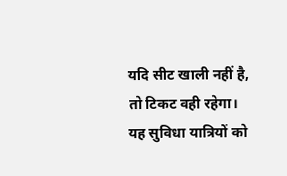यदि सीट खाली नहीं है, तो टिकट वही रहेगा। यह सुविधा यात्रियों को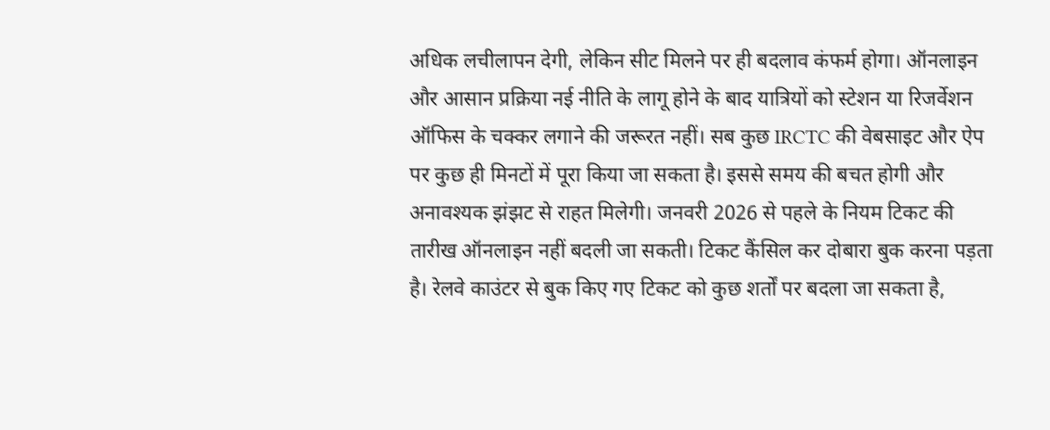अधिक लचीलापन देगी, लेकिन सीट मिलने पर ही बदलाव कंफर्म होगा। ऑनलाइन और आसान प्रक्रिया नई नीति के लागू होने के बाद यात्रियों को स्टेशन या रिजर्वेशन ऑफिस के चक्कर लगाने की जरूरत नहीं। सब कुछ IRCTC की वेबसाइट और ऐप पर कुछ ही मिनटों में पूरा किया जा सकता है। इससे समय की बचत होगी और अनावश्यक झंझट से राहत मिलेगी। जनवरी 2026 से पहले के नियम टिकट की तारीख ऑनलाइन नहीं बदली जा सकती। टिकट कैंसिल कर दोबारा बुक करना पड़ता है। रेलवे काउंटर से बुक किए गए टिकट को कुछ शर्तों पर बदला जा सकता है,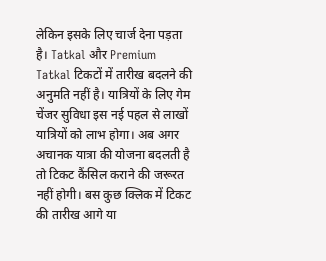लेकिन इसके लिए चार्ज देना पड़ता है। Tatkal और Premium Tatkal टिकटों में तारीख बदलने की अनुमति नहीं है। यात्रियों के लिए गेम चेंजर सुविधा इस नई पहल से लाखों यात्रियों को लाभ होगा। अब अगर अचानक यात्रा की योजना बदलती है तो टिकट कैंसिल कराने की जरूरत नहीं होगी। बस कुछ क्लिक में टिकट की तारीख आगे या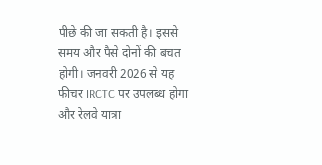पीछे की जा सकती है। इससे समय और पैसे दोनों की बचत होगी। जनवरी 2026 से यह फीचर IRCTC पर उपलब्ध होगा और रेलवे यात्रा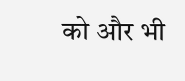को और भी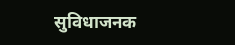सुविधाजनक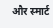और स्मार्ट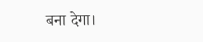बना देगा।